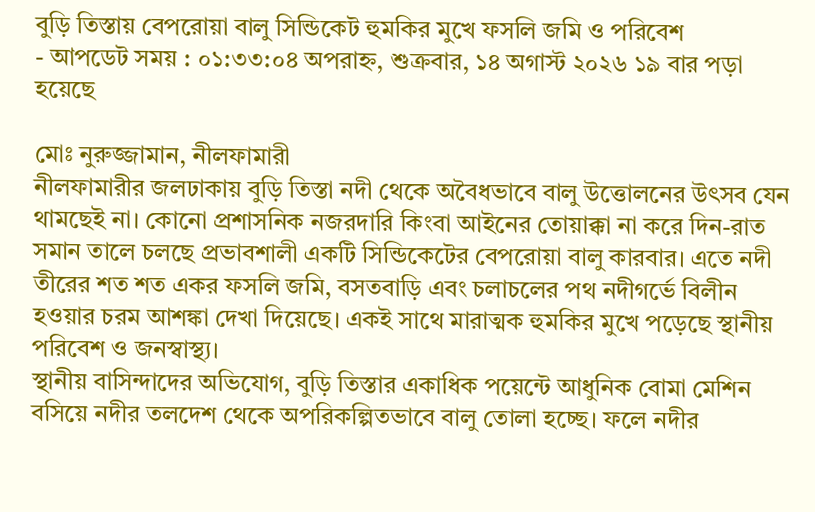বুড়ি তিস্তায় বেপরোয়া বালু সিন্ডিকেট হুমকির মুখে ফসলি জমি ও পরিবেশ
- আপডেট সময় : ০১:৩৩:০৪ অপরাহ্ন, শুক্রবার, ১৪ অগাস্ট ২০২৬ ১৯ বার পড়া হয়েছে

মোঃ নুরুজ্জামান, নীলফামারী
নীলফামারীর জলঢাকায় বুড়ি তিস্তা নদী থেকে অবৈধভাবে বালু উত্তোলনের উৎসব যেন থামছেই না। কোনো প্রশাসনিক নজরদারি কিংবা আইনের তোয়াক্কা না করে দিন-রাত সমান তালে চলছে প্রভাবশালী একটি সিন্ডিকেটের বেপরোয়া বালু কারবার। এতে নদী তীরের শত শত একর ফসলি জমি, বসতবাড়ি এবং চলাচলের পথ নদীগর্ভে বিলীন হওয়ার চরম আশঙ্কা দেখা দিয়েছে। একই সাথে মারাত্মক হুমকির মুখে পড়েছে স্থানীয় পরিবেশ ও জনস্বাস্থ্য।
স্থানীয় বাসিন্দাদের অভিযোগ, বুড়ি তিস্তার একাধিক পয়েন্টে আধুনিক বোমা মেশিন বসিয়ে নদীর তলদেশ থেকে অপরিকল্পিতভাবে বালু তোলা হচ্ছে। ফলে নদীর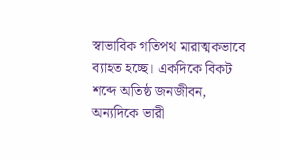স্বাভাবিক গতিপথ মারাত্মকভাবে ব্যাহত হচ্ছে। একদিকে বিকট শব্দে অতিষ্ঠ জনজীবন, অন্যদিকে ভারী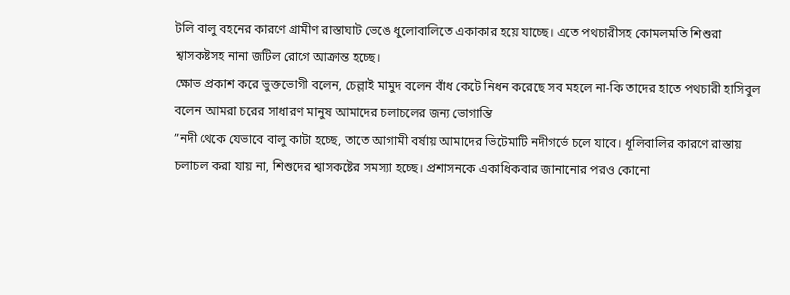টলি বালু বহনের কারণে গ্রামীণ রাস্তাঘাট ভেঙে ধুলোবালিতে একাকার হয়ে যাচ্ছে। এতে পথচারীসহ কোমলমতি শিশুরা শ্বাসকষ্টসহ নানা জটিল রোগে আক্রান্ত হচ্ছে।
ক্ষোভ প্রকাশ করে ভুক্তভোগী বলেন, চেল্লাই মামুদ বলেন বাঁধ কেটে নিধন করেছে সব মহলে না-কি তাদের হাতে পথচারী হাসিবুল বলেন আমরা চরের সাধারণ মানুষ আমাদের চলাচলের জন্য ভোগান্তি
”নদী থেকে যেভাবে বালু কাটা হচ্ছে, তাতে আগামী বর্ষায় আমাদের ভিটেমাটি নদীগর্ভে চলে যাবে। ধূলিবালির কারণে রাস্তায় চলাচল করা যায় না, শিশুদের শ্বাসকষ্টের সমস্যা হচ্ছে। প্রশাসনকে একাধিকবার জানানোর পরও কোনো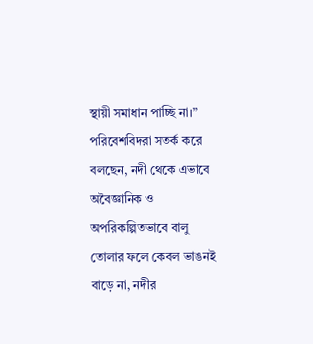স্থায়ী সমাধান পাচ্ছি না।”
পরিবেশবিদরা সতর্ক করে বলছেন, নদী থেকে এভাবে অবৈজ্ঞানিক ও অপরিকল্পিতভাবে বালু তোলার ফলে কেবল ভাঙনই বাড়ে না, নদীর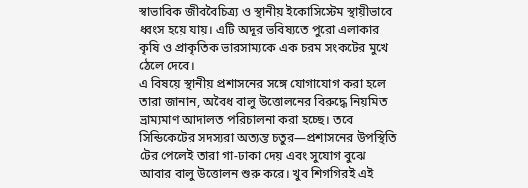স্বাভাবিক জীববৈচিত্র্য ও স্থানীয় ইকোসিস্টেম স্থায়ীভাবে ধ্বংস হয়ে যায়। এটি অদূর ভবিষ্যতে পুরো এলাকার কৃষি ও প্রাকৃতিক ভারসাম্যকে এক চরম সংকটের মুখে ঠেলে দেবে।
এ বিষয়ে স্থানীয় প্রশাসনের সঙ্গে যোগাযোগ করা হলে তারা জানান, অবৈধ বালু উত্তোলনের বিরুদ্ধে নিয়মিত ভ্রাম্যমাণ আদালত পরিচালনা করা হচ্ছে। তবে সিন্ডিকেটের সদস্যরা অত্যন্ত চতুর—প্রশাসনের উপস্থিতি টের পেলেই তারা গা-ঢাকা দেয় এবং সুযোগ বুঝে আবার বালু উত্তোলন শুরু করে। খুব শিগগিরই এই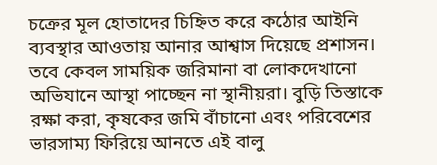চক্রের মূল হোতাদের চিহ্নিত করে কঠোর আইনি ব্যবস্থার আওতায় আনার আশ্বাস দিয়েছে প্রশাসন।
তবে কেবল সাময়িক জরিমানা বা লোকদেখানো অভিযানে আস্থা পাচ্ছেন না স্থানীয়রা। বুড়ি তিস্তাকে রক্ষা করা, কৃষকের জমি বাঁচানো এবং পরিবেশের ভারসাম্য ফিরিয়ে আনতে এই বালু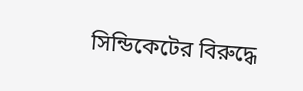সিন্ডিকেটের বিরুদ্ধে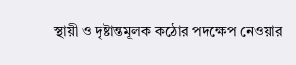স্থায়ী ও দৃষ্টান্তমূলক কঠোর পদক্ষেপ নেওয়ার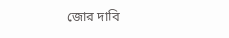জোর দাবি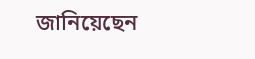জানিয়েছেন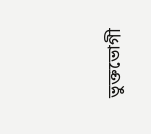ভুক্তভোগী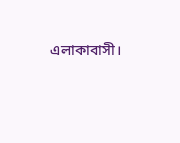এলাকাবাসী।